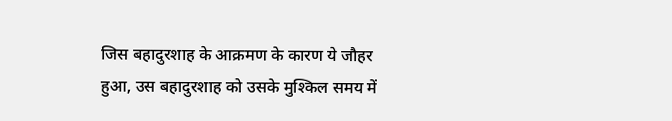जिस बहादुरशाह के आक्रमण के कारण ये जौहर हुआ, उस बहादुरशाह को उसके मुश्किल समय में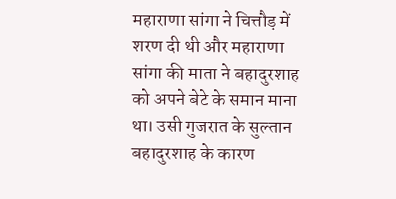महाराणा सांगा ने चित्तौड़ में शरण दी थी और महाराणा सांगा की माता ने बहादुरशाह को अपने बेटे के समान माना था। उसी गुजरात के सुल्तान बहादुरशाह के कारण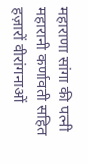महाराणा सांगा की पत्नी महारानी कर्णावती सहित हज़ारों वीरांगनाओं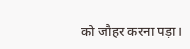को जौहर करना पड़ा।